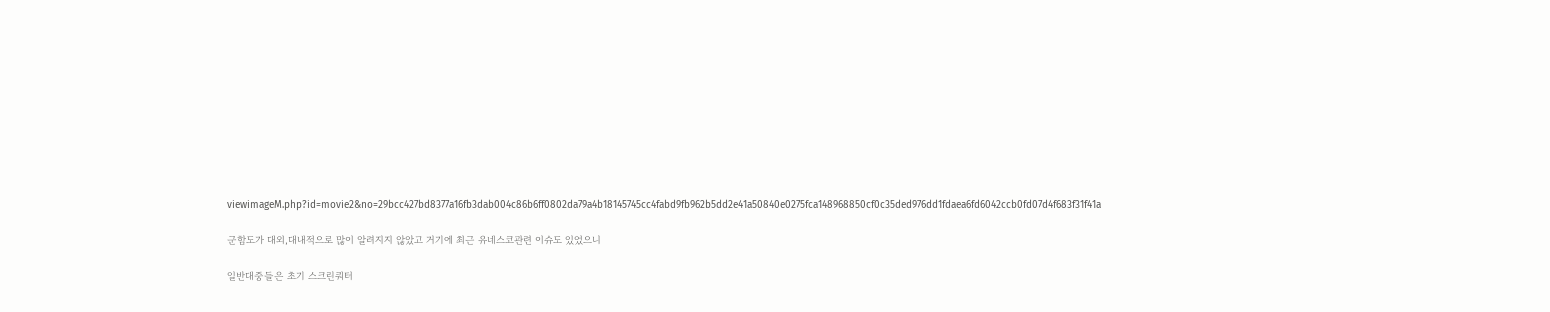viewimageM.php?id=movie2&no=29bcc427bd8377a16fb3dab004c86b6ff0802da79a4b18145745cc4fabd9fb962b5dd2e41a50840e0275fca148968850cf0c35ded976dd1fdaea6fd6042ccb0fd07d4f683f31f41a

군함도가 대외,대내적으로 많이 알려지지 않았고 거기에 최근 유네스코관련 이슈도 있었으니

일반대중들은 초기 스크린쿼터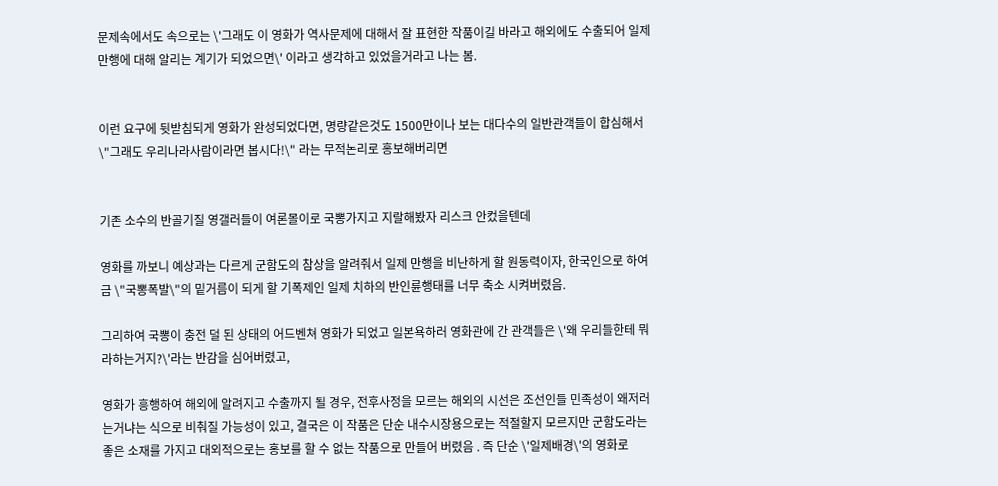문제속에서도 속으로는 \'그래도 이 영화가 역사문제에 대해서 잘 표현한 작품이길 바라고 해외에도 수출되어 일제만행에 대해 알리는 계기가 되었으면\' 이라고 생각하고 있었을거라고 나는 봄.


이런 요구에 뒷받침되게 영화가 완성되었다면, 명량같은것도 1500만이나 보는 대다수의 일반관객들이 합심해서 \"그래도 우리나라사람이라면 봅시다!\" 라는 무적논리로 홍보해버리면


기존 소수의 반골기질 영갤러들이 여론몰이로 국뽕가지고 지랄해봤자 리스크 안컸을텐데

영화를 까보니 예상과는 다르게 군함도의 참상을 알려줘서 일제 만행을 비난하게 할 원동력이자, 한국인으로 하여금 \"국뽕폭발\"의 밑거름이 되게 할 기폭제인 일제 치하의 반인륜행태를 너무 축소 시켜버렸음.

그리하여 국뽕이 충전 덜 된 상태의 어드벤쳐 영화가 되었고 일본욕하러 영화관에 간 관객들은 \'왜 우리들한테 뭐라하는거지?\'라는 반감을 심어버렸고,

영화가 흥행하여 해외에 알려지고 수출까지 될 경우, 전후사정을 모르는 해외의 시선은 조선인들 민족성이 왜저러는거냐는 식으로 비춰질 가능성이 있고, 결국은 이 작품은 단순 내수시장용으로는 적절할지 모르지만 군함도라는 좋은 소재를 가지고 대외적으로는 홍보를 할 수 없는 작품으로 만들어 버렸음 . 즉 단순 \'일제배경\'의 영화로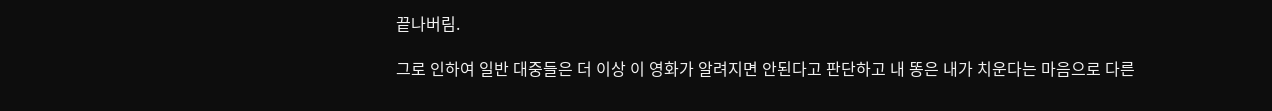끝나버림.

그로 인하여 일반 대중들은 더 이상 이 영화가 알려지면 안된다고 판단하고 내 똥은 내가 치운다는 마음으로 다른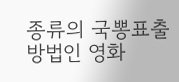종류의 국뽕표출 방법인 영화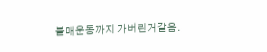불매운동까지 가버린거같음.